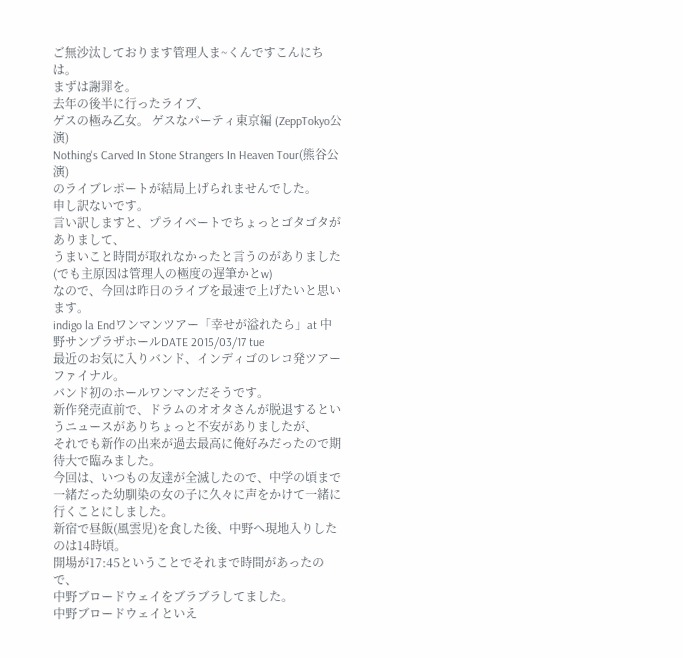ご無沙汰しております管理人ま~くんですこんにちは。
まずは謝罪を。
去年の後半に行ったライブ、
ゲスの極み乙女。 ゲスなパーティ東京編 (ZeppTokyo公演)
Nothing's Carved In Stone Strangers In Heaven Tour(熊谷公演)
のライブレポートが結局上げられませんでした。
申し訳ないです。
言い訳しますと、プライベートでちょっとゴタゴタがありまして、
うまいこと時間が取れなかったと言うのがありました
(でも主原因は管理人の極度の遅筆かとw)
なので、今回は昨日のライブを最速で上げたいと思います。
indigo la Endワンマンツアー「幸せが溢れたら」at 中野サンプラザホールDATE 2015/03/17 tue
最近のお気に入りバンド、インディゴのレコ発ツアーファイナル。
バンド初のホールワンマンだそうです。
新作発売直前で、ドラムのオオタさんが脱退するというニュースがありちょっと不安がありましたが、
それでも新作の出来が過去最高に俺好みだったので期待大で臨みました。
今回は、いつもの友達が全滅したので、中学の頃まで一緒だった幼馴染の女の子に久々に声をかけて一緒に行くことにしました。
新宿で昼飯(風雲児)を食した後、中野へ現地入りしたのは14時頃。
開場が17:45ということでそれまで時間があったので、
中野ブロードウェイをブラブラしてました。
中野ブロードウェイといえ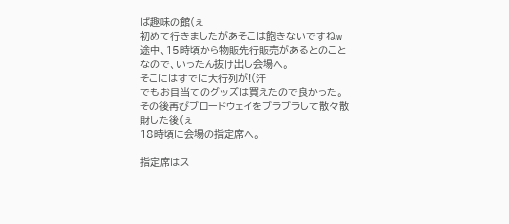ば趣味の館(ぇ
初めて行きましたがあそこは飽きないですねw
途中、15時頃から物販先行販売があるとのことなので、いったん抜け出し会場へ。
そこにはすでに大行列が!(汗
でもお目当てのグッズは買えたので良かった。
その後再びブロードウェイをブラブラして散々散財した後(ぇ
18時頃に会場の指定席へ。

指定席はス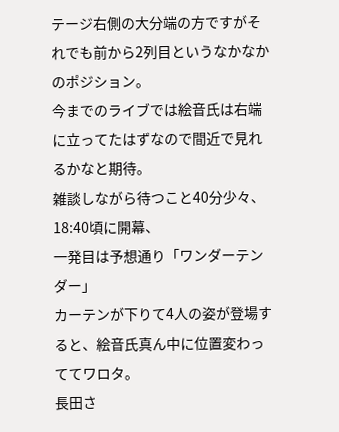テージ右側の大分端の方ですがそれでも前から2列目というなかなかのポジション。
今までのライブでは絵音氏は右端に立ってたはずなので間近で見れるかなと期待。
雑談しながら待つこと40分少々、18:40頃に開幕、
一発目は予想通り「ワンダーテンダー」
カーテンが下りて4人の姿が登場すると、絵音氏真ん中に位置変わっててワロタ。
長田さ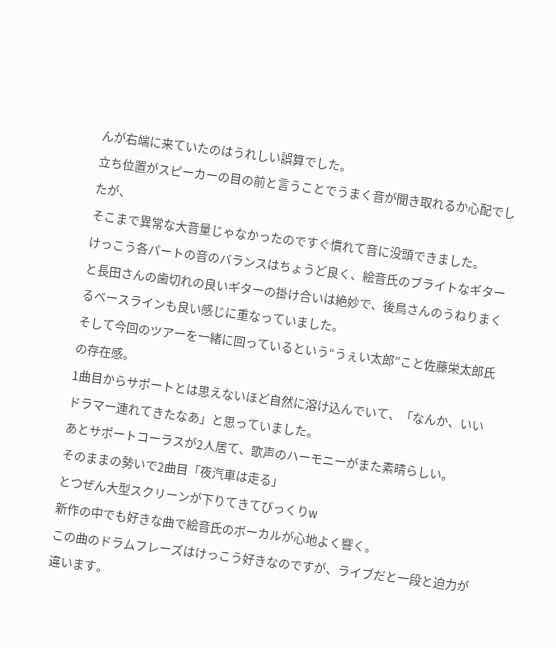んが右端に来ていたのはうれしい誤算でした。
立ち位置がスピーカーの目の前と言うことでうまく音が聞き取れるか心配でしたが、
そこまで異常な大音量じゃなかったのですぐ慣れて音に没頭できました。
けっこう各パートの音のバランスはちょうど良く、絵音氏のブライトなギターと長田さんの歯切れの良いギターの掛け合いは絶妙で、後鳥さんのうねりまくるベースラインも良い感じに重なっていました。
そして今回のツアーを一緒に回っているという“うぇい太郎”こと佐藤栄太郎氏の存在感。
1曲目からサポートとは思えないほど自然に溶け込んでいて、「なんか、いいドラマー連れてきたなあ」と思っていました。
あとサポートコーラスが2人居て、歌声のハーモニーがまた素晴らしい。
そのままの勢いで2曲目「夜汽車は走る」
とつぜん大型スクリーンが下りてきてびっくりw
新作の中でも好きな曲で絵音氏のボーカルが心地よく響く。
この曲のドラムフレーズはけっこう好きなのですが、ライブだと一段と迫力が違います。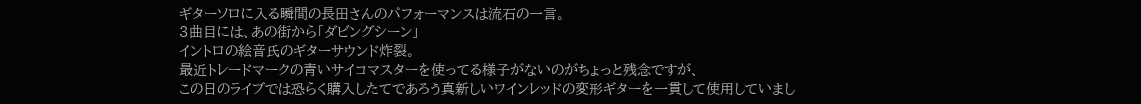ギターソロに入る瞬間の長田さんのパフォーマンスは流石の一言。
3曲目には、あの街から「ダビングシーン」
イントロの絵音氏のギターサウンド炸裂。
最近トレードマークの青いサイコマスターを使ってる様子がないのがちょっと残念ですが、
この日のライブでは恐らく購入したてであろう真新しいワインレッドの変形ギターを一貫して使用していまし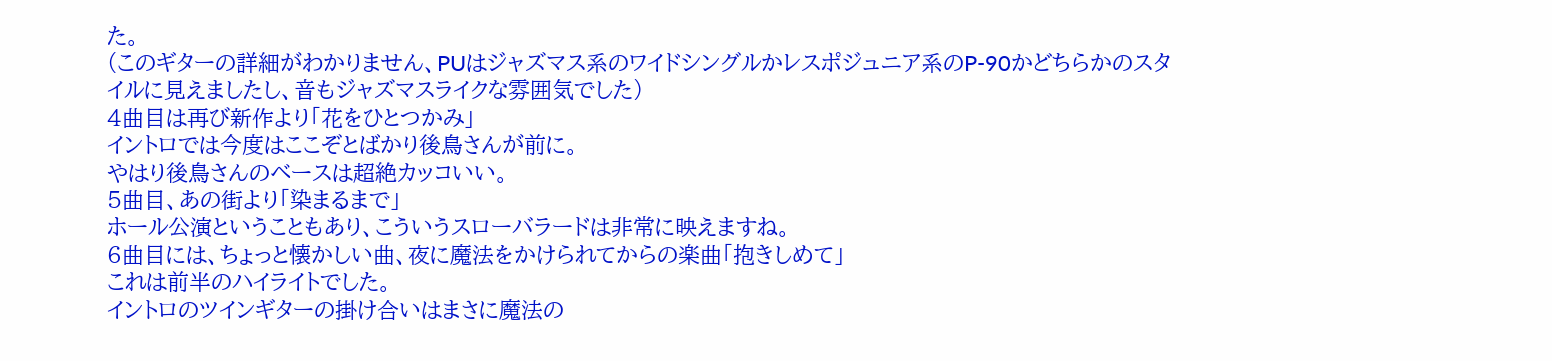た。
(このギターの詳細がわかりません、PUはジャズマス系のワイドシングルかレスポジュニア系のP-90かどちらかのスタイルに見えましたし、音もジャズマスライクな雰囲気でした)
4曲目は再び新作より「花をひとつかみ」
イントロでは今度はここぞとばかり後鳥さんが前に。
やはり後鳥さんのベースは超絶カッコいい。
5曲目、あの街より「染まるまで」
ホール公演ということもあり、こういうスローバラードは非常に映えますね。
6曲目には、ちょっと懐かしい曲、夜に魔法をかけられてからの楽曲「抱きしめて」
これは前半のハイライトでした。
イントロのツインギターの掛け合いはまさに魔法の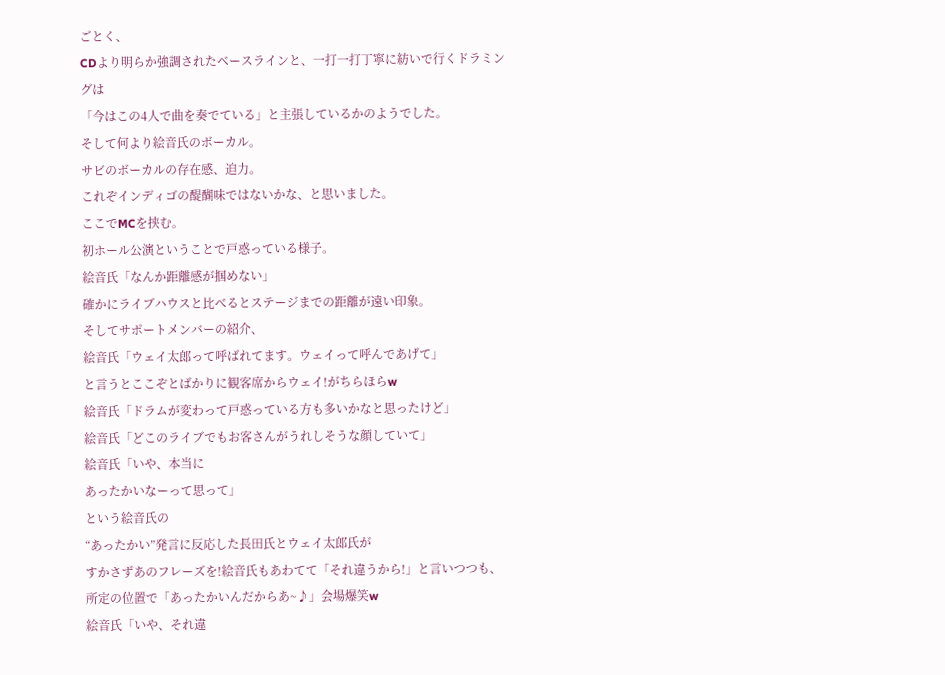ごとく、
CDより明らか強調されたベースラインと、一打一打丁寧に紡いで行くドラミングは
「今はこの4人で曲を奏でている」と主張しているかのようでした。
そして何より絵音氏のボーカル。
サビのボーカルの存在感、迫力。
これぞインディゴの醍醐味ではないかな、と思いました。
ここでMCを挟む。
初ホール公演ということで戸惑っている様子。
絵音氏「なんか距離感が掴めない」
確かにライブハウスと比べるとステージまでの距離が遠い印象。
そしてサポートメンバーの紹介、
絵音氏「ウェイ太郎って呼ばれてます。ウェイって呼んであげて」
と言うとここぞとばかりに観客席からウェイ!がちらほらw
絵音氏「ドラムが変わって戸惑っている方も多いかなと思ったけど」
絵音氏「どこのライブでもお客さんがうれしそうな顔していて」
絵音氏「いや、本当に
あったかいなーって思って」
という絵音氏の
“あったかい”発言に反応した長田氏とウェイ太郎氏が
すかさずあのフレーズを!絵音氏もあわてて「それ違うから!」と言いつつも、
所定の位置で「あったかいんだからあ~♪」会場爆笑w
絵音氏「いや、それ違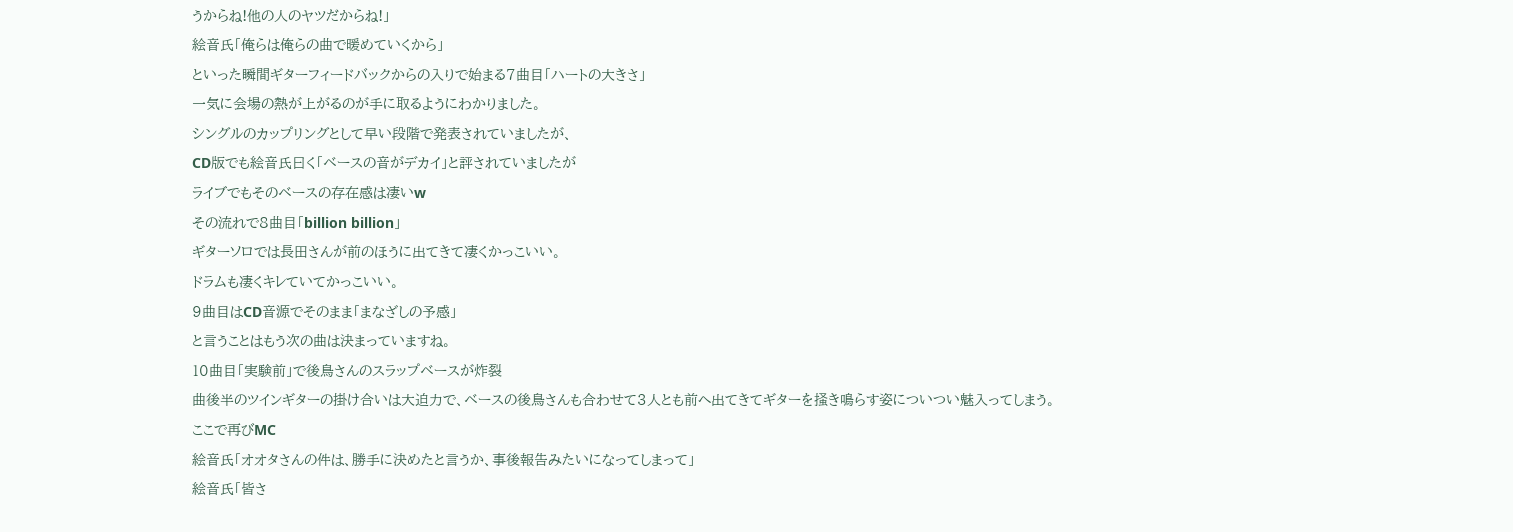うからね!他の人のヤツだからね!」
絵音氏「俺らは俺らの曲で暖めていくから」
といった瞬間ギターフィードバックからの入りで始まる7曲目「ハートの大きさ」
一気に会場の熱が上がるのが手に取るようにわかりました。
シングルのカップリングとして早い段階で発表されていましたが、
CD版でも絵音氏曰く「ベースの音がデカイ」と評されていましたが
ライブでもそのベースの存在感は凄いw
その流れで8曲目「billion billion」
ギターソロでは長田さんが前のほうに出てきて凄くかっこいい。
ドラムも凄くキレていてかっこいい。
9曲目はCD音源でそのまま「まなざしの予感」
と言うことはもう次の曲は決まっていますね。
10曲目「実験前」で後鳥さんのスラップベースが炸裂
曲後半のツインギターの掛け合いは大迫力で、ベースの後鳥さんも合わせて3人とも前へ出てきてギターを掻き鳴らす姿についつい魅入ってしまう。
ここで再びMC
絵音氏「オオタさんの件は、勝手に決めたと言うか、事後報告みたいになってしまって」
絵音氏「皆さ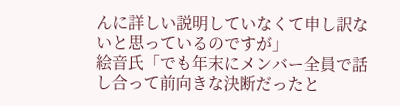んに詳しい説明していなくて申し訳ないと思っているのですが」
絵音氏「でも年末にメンバー全員で話し合って前向きな決断だったと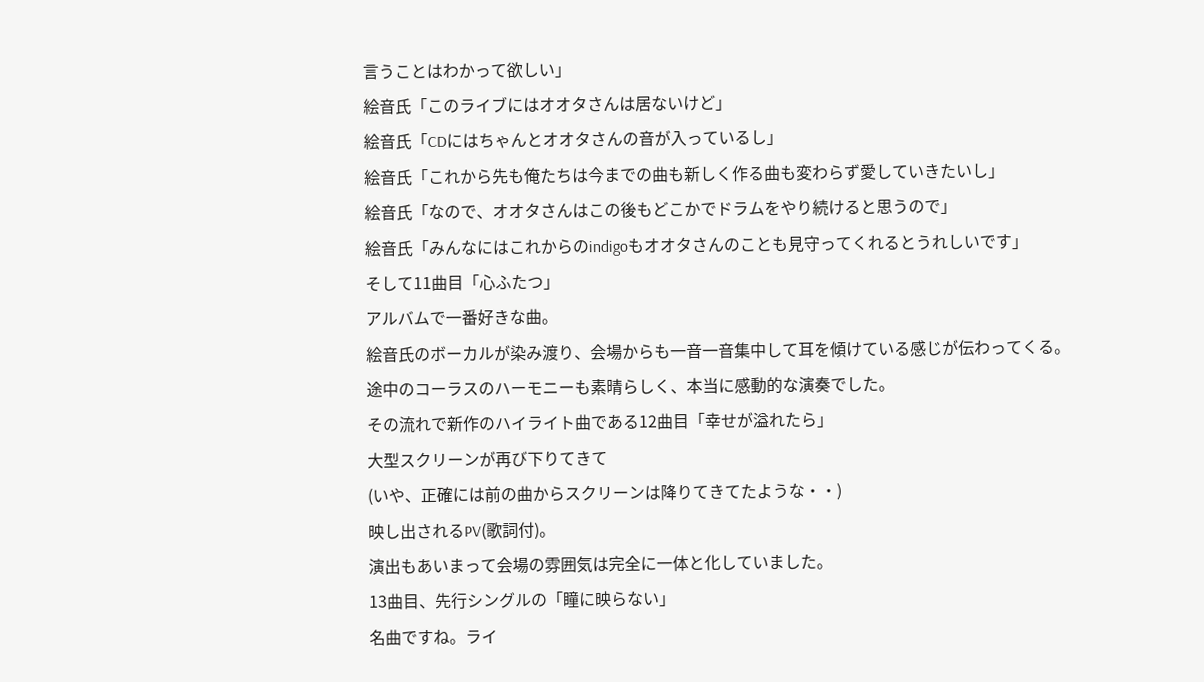言うことはわかって欲しい」
絵音氏「このライブにはオオタさんは居ないけど」
絵音氏「CDにはちゃんとオオタさんの音が入っているし」
絵音氏「これから先も俺たちは今までの曲も新しく作る曲も変わらず愛していきたいし」
絵音氏「なので、オオタさんはこの後もどこかでドラムをやり続けると思うので」
絵音氏「みんなにはこれからのindigoもオオタさんのことも見守ってくれるとうれしいです」
そして11曲目「心ふたつ」
アルバムで一番好きな曲。
絵音氏のボーカルが染み渡り、会場からも一音一音集中して耳を傾けている感じが伝わってくる。
途中のコーラスのハーモニーも素晴らしく、本当に感動的な演奏でした。
その流れで新作のハイライト曲である12曲目「幸せが溢れたら」
大型スクリーンが再び下りてきて
(いや、正確には前の曲からスクリーンは降りてきてたような・・)
映し出されるPV(歌詞付)。
演出もあいまって会場の雰囲気は完全に一体と化していました。
13曲目、先行シングルの「瞳に映らない」
名曲ですね。ライ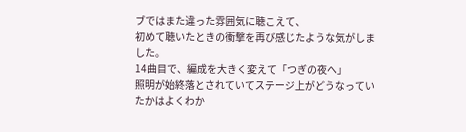ブではまた違った雰囲気に聴こえて、
初めて聴いたときの衝撃を再び感じたような気がしました。
14曲目で、編成を大きく変えて「つぎの夜へ」
照明が始終落とされていてステージ上がどうなっていたかはよくわか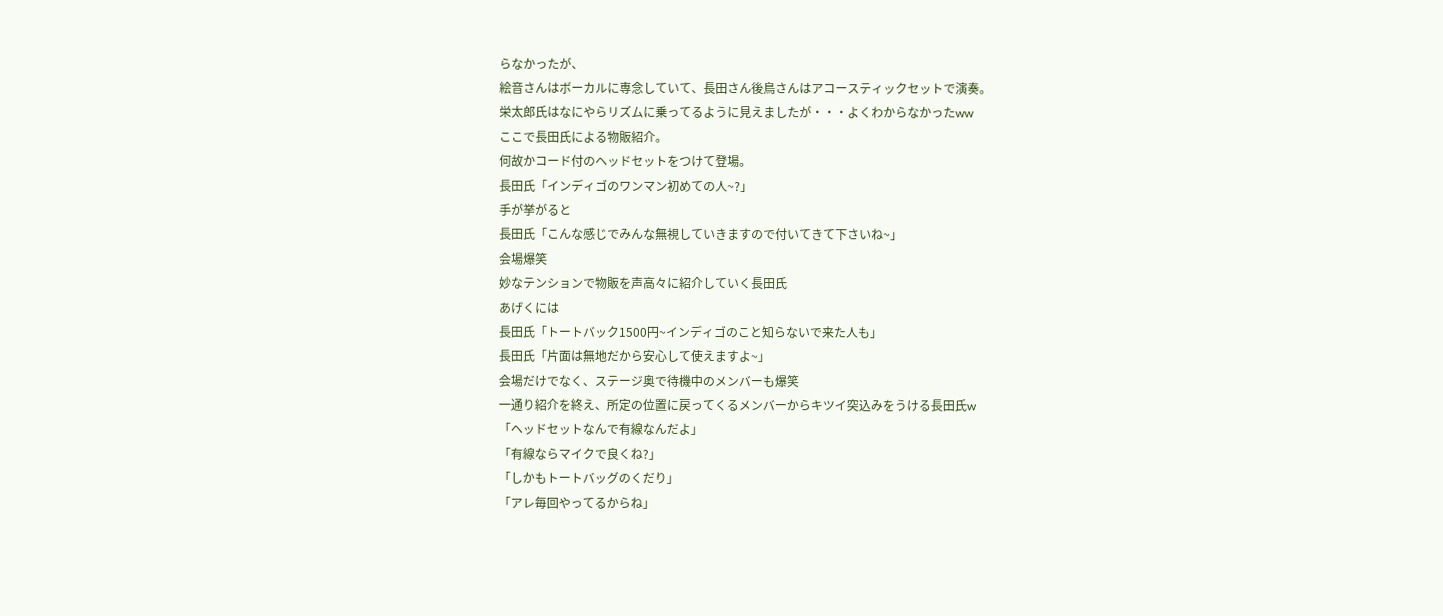らなかったが、
絵音さんはボーカルに専念していて、長田さん後鳥さんはアコースティックセットで演奏。
栄太郎氏はなにやらリズムに乗ってるように見えましたが・・・よくわからなかったww
ここで長田氏による物販紹介。
何故かコード付のヘッドセットをつけて登場。
長田氏「インディゴのワンマン初めての人~?」
手が挙がると
長田氏「こんな感じでみんな無視していきますので付いてきて下さいね~」
会場爆笑
妙なテンションで物販を声高々に紹介していく長田氏
あげくには
長田氏「トートバック1500円~インディゴのこと知らないで来た人も」
長田氏「片面は無地だから安心して使えますよ~」
会場だけでなく、ステージ奥で待機中のメンバーも爆笑
一通り紹介を終え、所定の位置に戻ってくるメンバーからキツイ突込みをうける長田氏w
「ヘッドセットなんで有線なんだよ」
「有線ならマイクで良くね?」
「しかもトートバッグのくだり」
「アレ毎回やってるからね」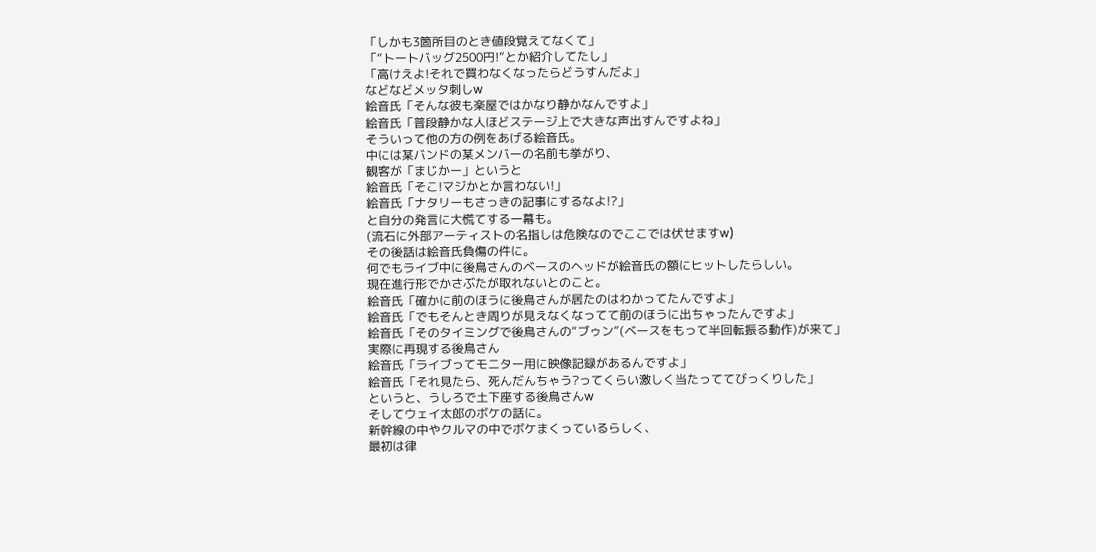「しかも3箇所目のとき値段覚えてなくて」
「“トートバッグ2500円!”とか紹介してたし」
「高けえよ!それで買わなくなったらどうすんだよ」
などなどメッタ刺しw
絵音氏「そんな彼も楽屋ではかなり静かなんですよ」
絵音氏「普段静かな人ほどステージ上で大きな声出すんですよね」
そういって他の方の例をあげる絵音氏。
中には某バンドの某メンバーの名前も挙がり、
観客が「まじかー」というと
絵音氏「そこ!マジかとか言わない!」
絵音氏「ナタリーもさっきの記事にするなよ!?」
と自分の発言に大慌てする一幕も。
(流石に外部アーティストの名指しは危険なのでここでは伏せますw)
その後話は絵音氏負傷の件に。
何でもライブ中に後鳥さんのベースのヘッドが絵音氏の額にヒットしたらしい。
現在進行形でかさぶたが取れないとのこと。
絵音氏「確かに前のほうに後鳥さんが居たのはわかってたんですよ」
絵音氏「でもそんとき周りが見えなくなってて前のほうに出ちゃったんですよ」
絵音氏「そのタイミングで後鳥さんの“ブゥン”(ベースをもって半回転振る動作)が来て」
実際に再現する後鳥さん
絵音氏「ライブってモニター用に映像記録があるんですよ」
絵音氏「それ見たら、死んだんちゃう?ってくらい激しく当たっててびっくりした」
というと、うしろで土下座する後鳥さんw
そしてウェイ太郎のボケの話に。
新幹線の中やクルマの中でボケまくっているらしく、
最初は律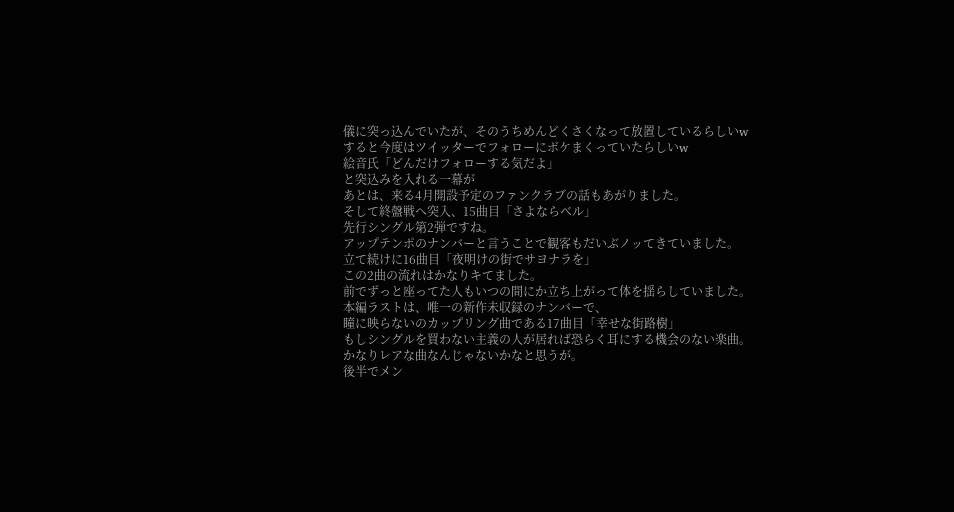儀に突っ込んでいたが、そのうちめんどくさくなって放置しているらしいw
すると今度はツイッターでフォローにボケまくっていたらしいw
絵音氏「どんだけフォローする気だよ」
と突込みを入れる一幕が
あとは、来る4月開設予定のファンクラブの話もあがりました。
そして終盤戦へ突入、15曲目「さよならベル」
先行シングル第2弾ですね。
アップテンポのナンバーと言うことで観客もだいぶノッてきていました。
立て続けに16曲目「夜明けの街でサヨナラを」
この2曲の流れはかなりキてました。
前でずっと座ってた人もいつの間にか立ち上がって体を揺らしていました。
本編ラストは、唯一の新作未収録のナンバーで、
瞳に映らないのカップリング曲である17曲目「幸せな街路樹」
もしシングルを買わない主義の人が居れば恐らく耳にする機会のない楽曲。
かなりレアな曲なんじゃないかなと思うが。
後半でメン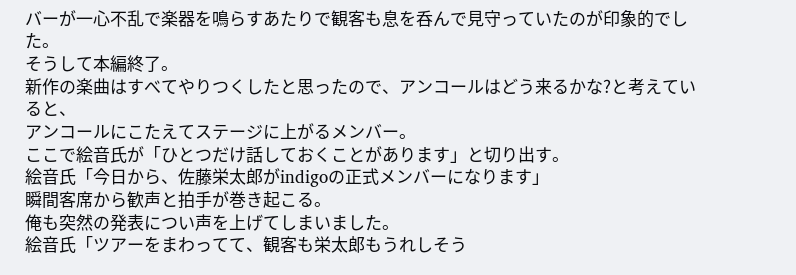バーが一心不乱で楽器を鳴らすあたりで観客も息を呑んで見守っていたのが印象的でした。
そうして本編終了。
新作の楽曲はすべてやりつくしたと思ったので、アンコールはどう来るかな?と考えていると、
アンコールにこたえてステージに上がるメンバー。
ここで絵音氏が「ひとつだけ話しておくことがあります」と切り出す。
絵音氏「今日から、佐藤栄太郎がindigoの正式メンバーになります」
瞬間客席から歓声と拍手が巻き起こる。
俺も突然の発表につい声を上げてしまいました。
絵音氏「ツアーをまわってて、観客も栄太郎もうれしそう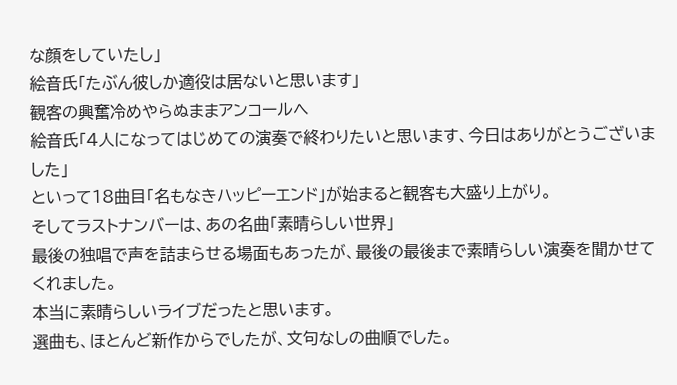な顔をしていたし」
絵音氏「たぶん彼しか適役は居ないと思います」
観客の興奮冷めやらぬままアンコールへ
絵音氏「4人になってはじめての演奏で終わりたいと思います、今日はありがとうございました」
といって18曲目「名もなきハッピーエンド」が始まると観客も大盛り上がり。
そしてラストナンバーは、あの名曲「素晴らしい世界」
最後の独唱で声を詰まらせる場面もあったが、最後の最後まで素晴らしい演奏を聞かせてくれました。
本当に素晴らしいライブだったと思います。
選曲も、ほとんど新作からでしたが、文句なしの曲順でした。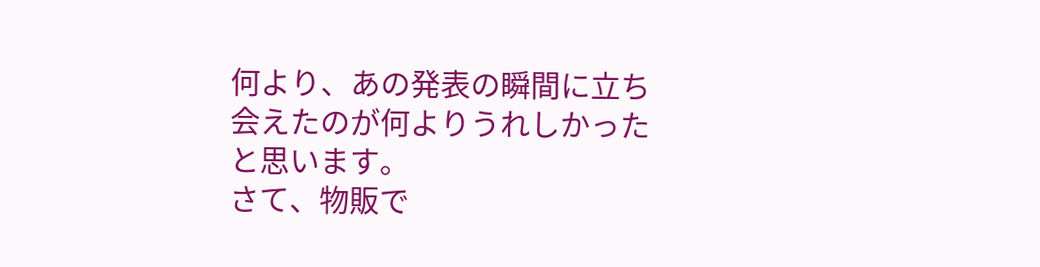何より、あの発表の瞬間に立ち会えたのが何よりうれしかったと思います。
さて、物販で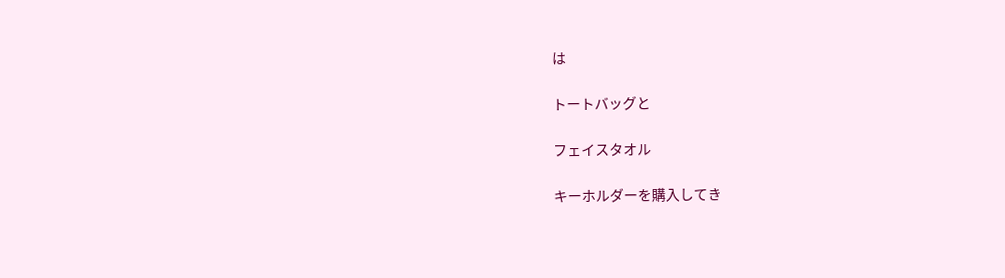は

トートバッグと

フェイスタオル

キーホルダーを購入してき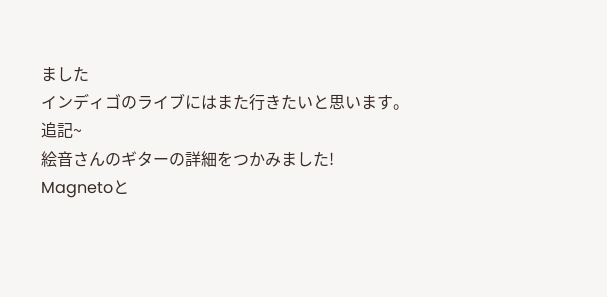ました
インディゴのライブにはまた行きたいと思います。
追記~
絵音さんのギターの詳細をつかみました!
Magnetoと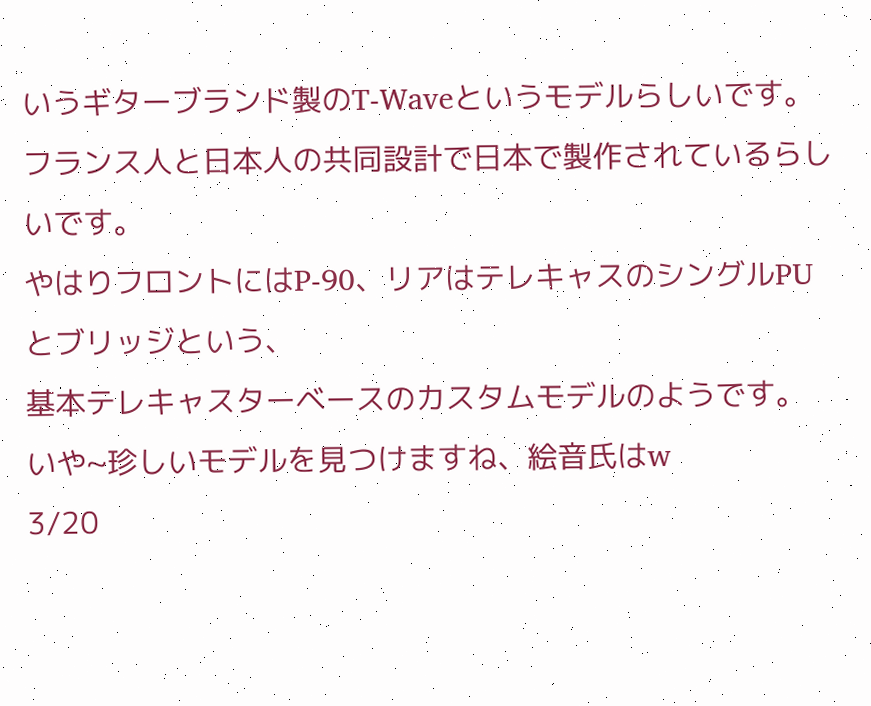いうギターブランド製のT-Waveというモデルらしいです。
フランス人と日本人の共同設計で日本で製作されているらしいです。
やはりフロントにはP-90、リアはテレキャスのシングルPUとブリッジという、
基本テレキャスターベースのカスタムモデルのようです。
いや~珍しいモデルを見つけますね、絵音氏はw
3/20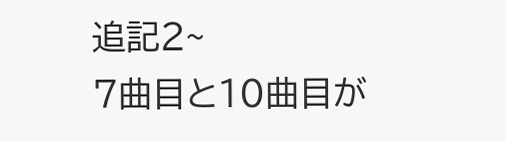追記2~
7曲目と10曲目が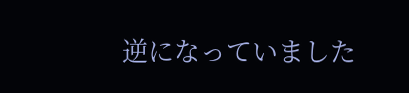逆になっていました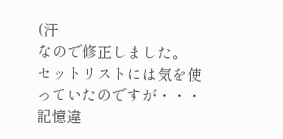(汗
なので修正しました。
セットリストには気を使っていたのですが・・・記憶違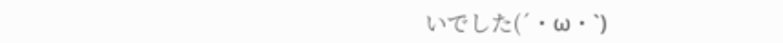いでした(´・ω・`)